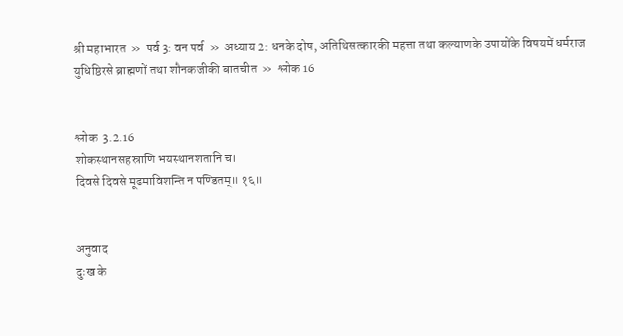श्री महाभारत  »  पर्व 3: वन पर्व  »  अध्याय 2: धनके दोष, अतिथिसत्कारकी महत्ता तथा कल्याणके उपायोंके विषयमें धर्मराज युधिष्ठिरसे ब्राह्मणों तथा शौनकजीकी बातचीत  »  श्लोक 16


श्लोक  3.2.16
शोकस्थानसहस्राणि भयस्थानशतानि च।
दिवसे दिवसे मूढमाविशन्ति न पण्डितम्॥ १६॥


अनुवाद
दुःख के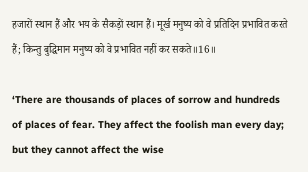हजारों स्थान हैं और भय के सैकड़ों स्थान हैं। मूर्ख मनुष्य को वे प्रतिदिन प्रभावित करते हैं; किन्तु बुद्धिमान मनुष्य को वे प्रभावित नहीं कर सकते॥16॥

‘There are thousands of places of sorrow and hundreds of places of fear. They affect the foolish man every day; but they cannot affect the wise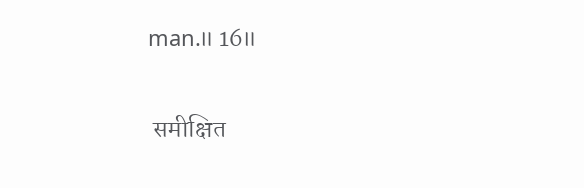man.॥ 16॥

 समीक्षित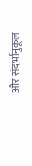और संदर्भानुकूल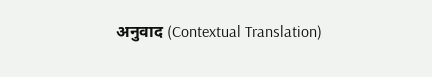अनुवाद (Contextual Translation)